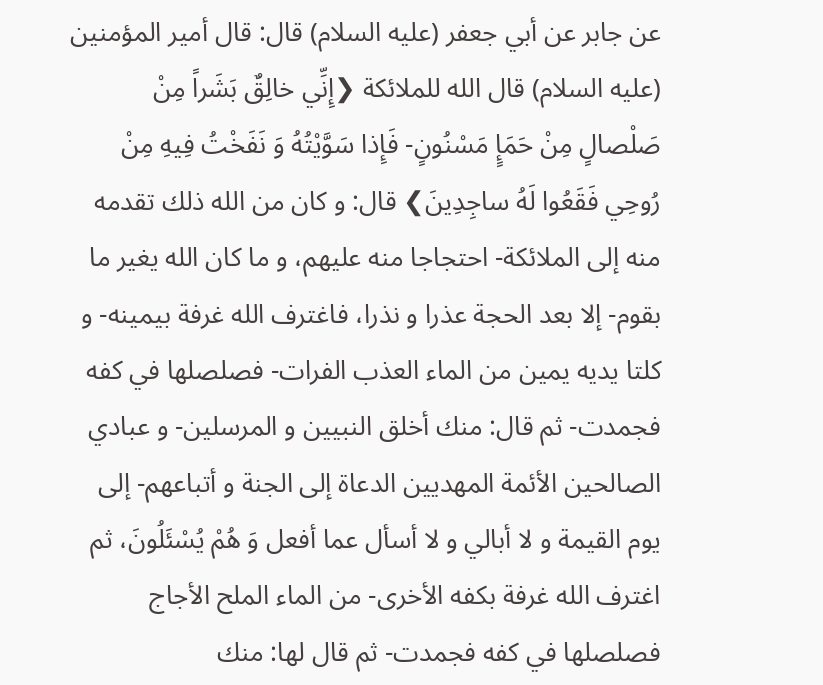عن جابر عن أبي جعفر (عليه السلام) قال: قال أمير المؤمنين (عليه السلام) قال الله للملائكة ❮إِنِّي خالِقٌ بَشَراً مِنْ صَلْصالٍ مِنْ حَمَإٍ مَسْنُونٍ- فَإِذا سَوَّيْتُهُ وَ نَفَخْتُ فِيهِ مِنْ رُوحِي فَقَعُوا لَهُ ساجِدِينَ❯ قال: و كان من الله ذلك تقدمه منه إلى الملائكة- احتجاجا منه عليهم، و ما كان الله يغير ما بقوم- إلا بعد الحجة عذرا و نذرا، فاغترف الله غرفة بيمينه- و كلتا يديه يمين من الماء العذب الفرات- فصلصلها في كفه فجمدت- ثم قال: منك أخلق النبيين و المرسلين- و عبادي الصالحين الأئمة المهديين الدعاة إلى الجنة و أتباعهم- إلى يوم القيمة و لا أبالي و لا أسأل عما أفعل وَ هُمْ يُسْئَلُونَ، ثم اغترف الله غرفة بكفه الأخرى- من الماء الملح الأجاج فصلصلها في كفه فجمدت- ثم قال لها: منك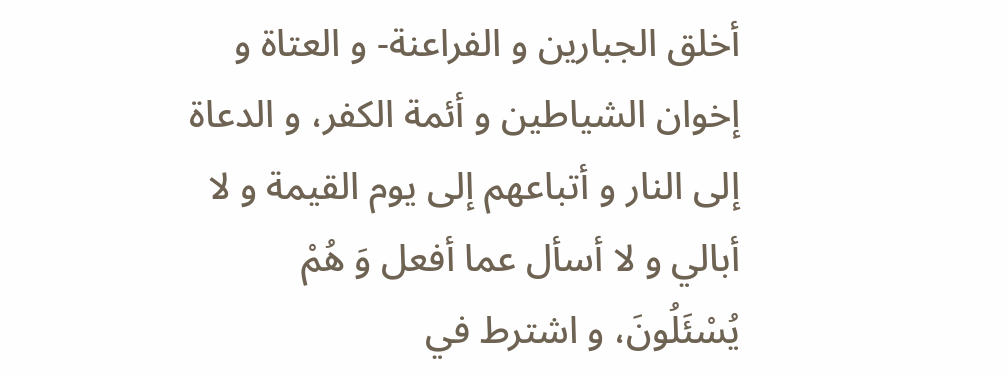أخلق الجبارين و الفراعنة- و العتاة و إخوان الشياطين و أئمة الكفر، و الدعاة إلى النار و أتباعهم إلى يوم القيمة و لا أبالي و لا أسأل عما أفعل وَ هُمْ يُسْئَلُونَ، و اشترط في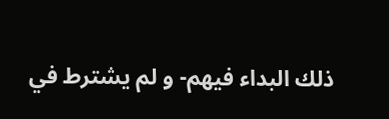ذلك البداء فيهم- و لم يشترط في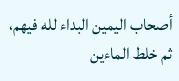أصحاب اليمين البداء لله فيهم، ثم خلط الماءين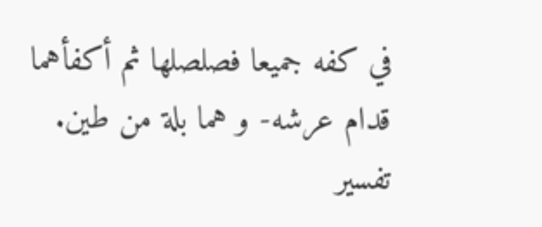في كفه جميعا فصلصلها ثم أكفأهما قدام عرشه- و هما بلة من طين.
تفسير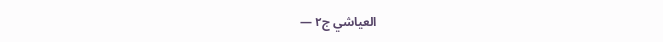العياشي ج٢ —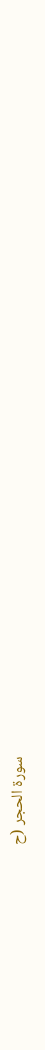سورة الحجر (ح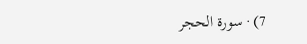7) · سورة الحجر